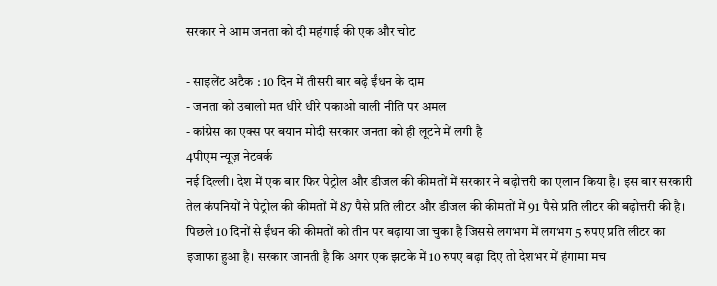सरकार ने आम जनता को दी महंगाई की एक और चोट

- साइलेंट अटैक : 10 दिन में तीसरी बार बढ़े ईंधन के दाम
- जनता को उबालो मत धीरे धीरे पकाओ वाली नीति पर अमल
- कांग्रेस का एक्स पर बयान मोदी सरकार जनता को ही लूटने में लगी है
4पीएम न्यूज़ नेटवर्क
नई दिल्ली। देश में एक बार फिर पेट्रोल और डीजल की कीमतों में सरकार ने बढ़ोत्तरी का एलान किया है। इस बार सरकारी तेल कंपनियों ने पेट्रोल की कीमतों में 87 पैसे प्रति लीटर और डीजल की कीमतों में 91 पैसे प्रति लीटर की बढ़ोत्तरी की है। पिछले 10 दिनों से ईंधन की कीमतों को तीन पर बढ़ाया जा चुका है जिससे लगभग में लगभग 5 रुपए प्रति लीटर का इजाफा हुआ है। सरकार जानती है कि अगर एक झटके में 10 रुपए बढ़ा दिए तो देशभर में हंगामा मच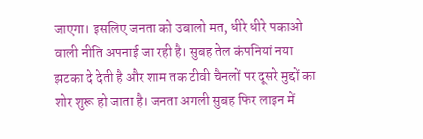जाएगा। इसलिए जनता को उबालो मत, धीरे धीरे पकाओ वाली नीति अपनाई जा रही है। सुबह तेल कंपनियां नया झटका दे देती है और शाम तक टीवी चैनलों पर दूसरे मुद्दों का शोर शुरू हो जाता है। जनता अगली सुबह फिर लाइन में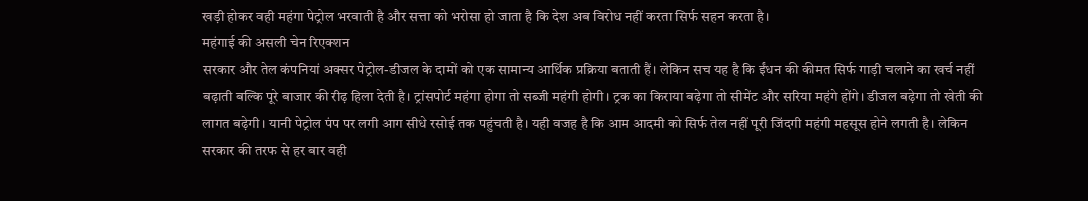खड़ी होकर वही महंगा पेट्रोल भरवाती है और सत्ता को भरोसा हो जाता है कि देश अब विरोध नहीं करता सिर्फ सहन करता है।
महंगाई की असली चेन रिएक्शन
सरकार और तेल कंपनियां अक्सर पेट्रोल-डीजल के दामों को एक सामान्य आर्थिक प्रक्रिया बताती हैं। लेकिन सच यह है कि ईंधन की कीमत सिर्फ गाड़ी चलाने का खर्च नहीं बढ़ाती बल्कि पूरे बाजार की रीढ़ हिला देती है। ट्रांसपोर्ट महंगा होगा तो सब्जी महंगी होगी। ट्रक का किराया बढ़ेगा तो सीमेंट और सरिया महंगे होंगे। डीजल बढ़ेगा तो खेती की लागत बढ़ेगी। यानी पेट्रोल पंप पर लगी आग सीधे रसोई तक पहुंचती है। यही वजह है कि आम आदमी को सिर्फ तेल नहीं पूरी जिंदगी महंगी महसूस होने लगती है। लेकिन सरकार की तरफ से हर बार वही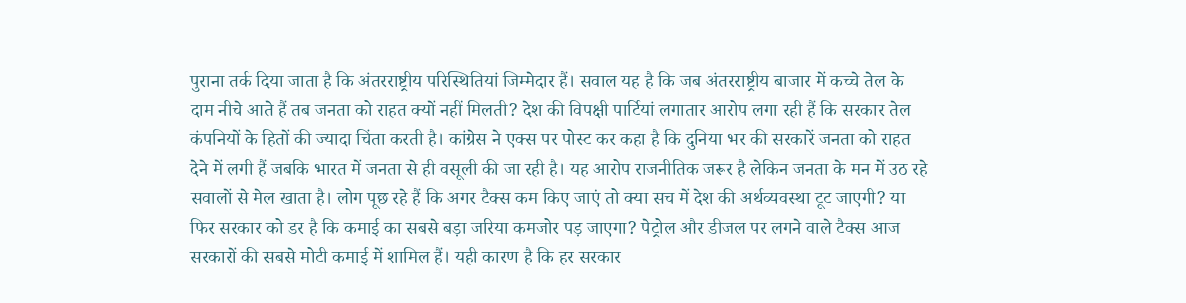पुराना तर्क दिया जाता है कि अंतरराष्ट्रीय परिस्थितियां जिम्मेदार हैं। सवाल यह है कि जब अंतरराष्ट्रीय बाजार में कच्चे तेल के दाम नीचे आते हैं तब जनता को राहत क्यों नहीं मिलती? देश की विपक्षी पार्टियां लगातार आरोप लगा रही हैं कि सरकार तेल कंपनियों के हितों की ज्यादा चिंता करती है। कांग्रेस ने एक्स पर पोस्ट कर कहा है कि दुनिया भर की सरकारें जनता को राहत देने में लगी हैं जबकि भारत में जनता से ही वसूली की जा रही है। यह आरोप राजनीतिक जरूर है लेकिन जनता के मन में उठ रहे सवालों से मेल खाता है। लोग पूछ रहे हैं कि अगर टैक्स कम किए जाएं तो क्या सच में देश की अर्थव्यवस्था टूट जाएगी? या फिर सरकार को डर है कि कमाई का सबसे बड़ा जरिया कमजोर पड़ जाएगा? पेट्रोल और डीजल पर लगने वाले टैक्स आज सरकारों की सबसे मोटी कमाई में शामिल हैं। यही कारण है कि हर सरकार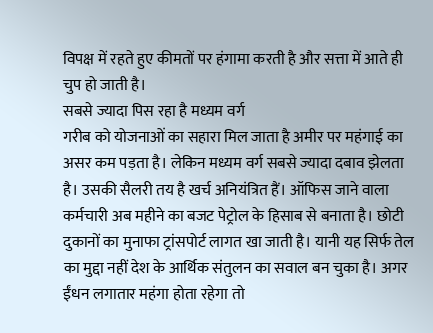विपक्ष में रहते हुए कीमतों पर हंगामा करती है और सत्ता में आते ही चुप हो जाती है।
सबसे ज्यादा पिस रहा है मध्यम वर्ग
गरीब को योजनाओं का सहारा मिल जाता है अमीर पर महंगाई का असर कम पड़ता है। लेकिन मध्यम वर्ग सबसे ज्यादा दबाव झेलता है। उसकी सैलरी तय है खर्च अनियंत्रित हैं। ऑफिस जाने वाला कर्मचारी अब महीने का बजट पेट्रोल के हिसाब से बनाता है। छोटी दुकानों का मुनाफा ट्रांसपोर्ट लागत खा जाती है। यानी यह सिर्फ तेल का मुद्दा नहीं देश के आर्थिक संतुलन का सवाल बन चुका है। अगर ईंधन लगातार महंगा होता रहेगा तो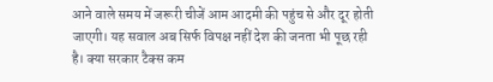आने वाले समय में जरूरी चीजें आम आदमी की पहुंच से और दूर होती जाएगी। यह सवाल अब सिर्फ विपक्ष नहीं देश की जनता भी पूछ रही है। क्या सरकार टैक्स कम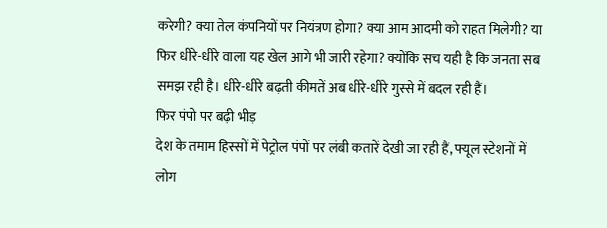करेगी? क्या तेल कंपनियों पर नियंत्रण होगा? क्या आम आदमी को राहत मिलेगी? या फिर धीरे-धीरे वाला यह खेल आगे भी जारी रहेगा? क्योंकि सच यही है कि जनता सब समझ रही है। धीरे-धीरे बढ़ती कीमतें अब धीरे-धीरे गुस्से में बदल रही हैं।
फिर पंपो पर बढ़ी भीड़
देश के तमाम हिस्सों में पेट्रोल पंपों पर लंबी कतारें देखी जा रही हैं, फ्यूल स्टेशनों में लोग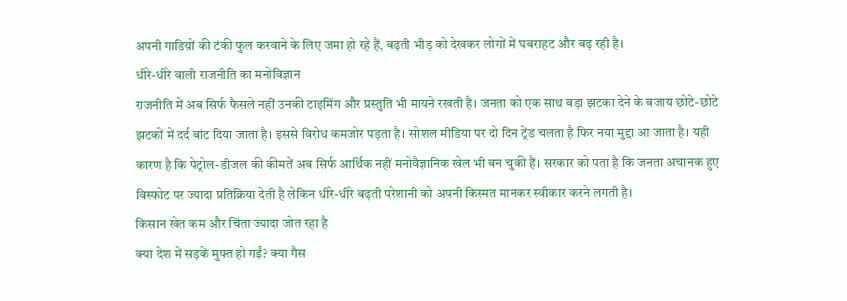अपनी गाडिय़ों की टंकी फुल करवाने के लिए जमा हो रहे हैं, बढ़ती भीड़ को देखकर लोगों में घबराहट और बढ़ रही है।
धीरे-धीरे वाली राजनीति का मनोविज्ञान
राजनीति में अब सिर्फ फैसले नहीं उनकी टाइमिंग और प्रस्तुति भी मायने रखती है। जनता को एक साथ बड़ा झटका देने के बजाय छोटे-छोटे झटकों में दर्द बांट दिया जाता है। इससे विरोध कमजोर पड़ता है। सोशल मीडिया पर दो दिन ट्रेंड चलता है फिर नया मुद्दा आ जाता है। यही कारण है कि पेट्रोल-डीजल की कीमतें अब सिर्फ आर्थिक नहीं मनोवैज्ञानिक खेल भी बन चुकी हैं। सरकार को पता है कि जनता अचानक हुए विस्फोट पर ज्यादा प्रतिक्रिया देती है लेकिन धीरे-धीरे बढ़ती परेशानी को अपनी किस्मत मानकर स्वीकार करने लगती है।
किसान खेत कम और चिंता ज्यादा जोत रहा है
क्या देश में सड़कें मुफ्त हो गईं? क्या गैस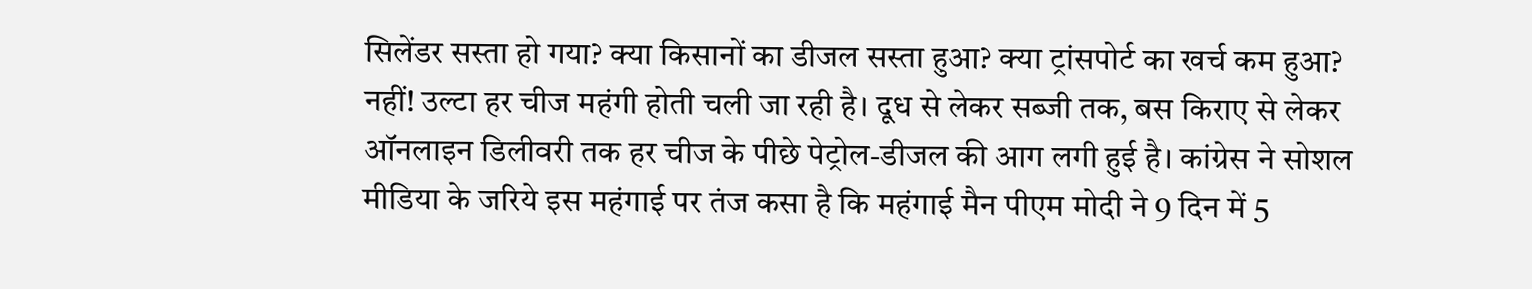सिलेंडर सस्ता हो गया? क्या किसानों का डीजल सस्ता हुआ? क्या ट्रांसपोर्ट का खर्च कम हुआ? नहीं! उल्टा हर चीज महंगी होती चली जा रही है। दूध से लेकर सब्जी तक, बस किराए से लेकर ऑनलाइन डिलीवरी तक हर चीज के पीछे पेट्रोल-डीजल की आग लगी हुई है। कांग्रेस ने सोशल मीडिया के जरिये इस महंगाई पर तंज कसा है कि महंगाई मैन पीएम मोदी ने 9 दिन में 5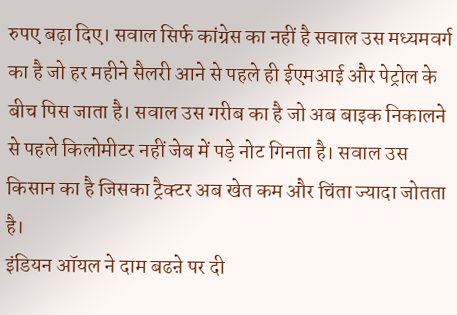रुपए बढ़ा दिए। सवाल सिर्फ कांग्रेस का नहीं है सवाल उस मध्यमवर्ग का है जो हर महीने सैलरी आने से पहले ही ईएमआई और पेट्रोल के बीच पिस जाता है। सवाल उस गरीब का है जो अब बाइक निकालने से पहले किलोमीटर नहीं जेब में पड़े नोट गिनता है। सवाल उस किसान का है जिसका ट्रैक्टर अब खेत कम और चिंता ज्यादा जोतता है।
इंडियन ऑयल ने दाम बढऩे पर दी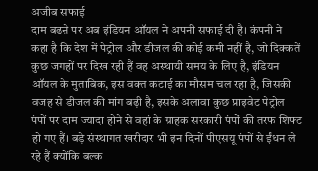अजीब सफाई
दाम बढऩे पर अब इंडियन ऑयल ने अपनी सफाई दी है। कंपनी ने कहा है कि देश में पेट्रोल और डीजल की कोई कमी नहीं है, जो दिक्कतें कुछ जगहों पर दिख रही हैं वह अस्थायी समय के लिए है, इंडियन ऑयल के मुताबिक, इस वक्त कटाई का मौसम चल रहा है, जिसकी वजह से डीजल की मांग बढ़ी है, इसके अलावा कुछ प्राइवेट पेट्रोल पंपों पर दाम ज्यादा होने से वहां के ग्राहक सरकारी पंपों की तरफ शिफ्ट हो गए हैं। बड़े संस्थागत खरीदार भी इन दिनों पीएसयू पंपों से ईंधन ले रहे हैं क्योंकि बल्क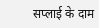सप्लाई के दाम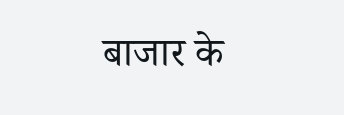बाजार के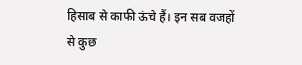हिसाब से काफी ऊंचे हैं। इन सब वजहों से कुछ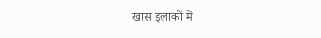खास इलाकों में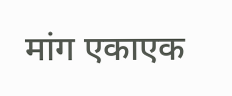मांग एकाएक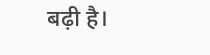बढ़ी है।